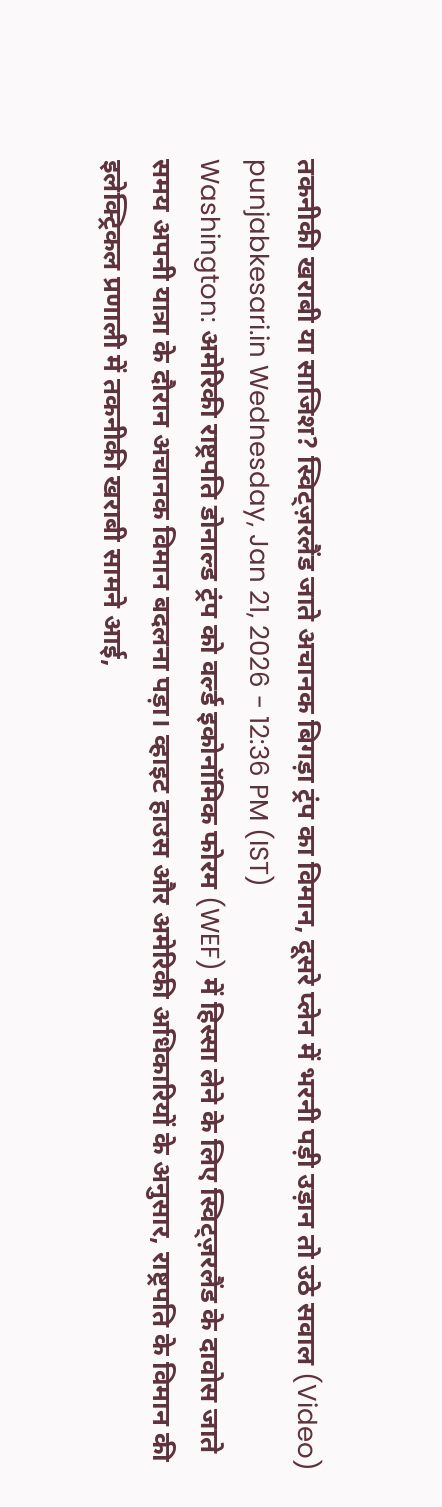तकनीकी खराबी या साजिश? स्विट्ज़रलैंड जाते अचानक बिगड़ा ट्रंप का विमान, दूसरे प्लेन में भरनी पड़ी उड़ान तो उठे सवाल (Video)
punjabkesari.in Wednesday, Jan 21, 2026 - 12:36 PM (IST)
Washington: अमेरिकी राष्ट्रपति डोनाल्ड ट्रंप को वर्ल्ड इकोनॉमिक फोरम (WEF) में हिस्सा लेने के लिए स्विट्ज़रलैंड के दावोस जाते समय अपनी यात्रा के दौरान अचानक विमान बदलना पड़ा। व्हाइट हाउस और अमेरिकी अधिकारियों के अनुसार, राष्ट्रपति के विमान की इलेक्ट्रिकल प्रणाली में तकनीकी खराबी सामने आई,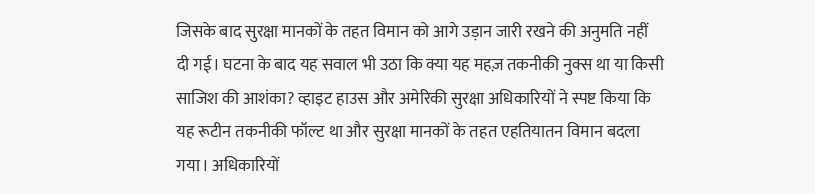जिसके बाद सुरक्षा मानकों के तहत विमान को आगे उड़ान जारी रखने की अनुमति नहीं दी गई। घटना के बाद यह सवाल भी उठा कि क्या यह महज़ तकनीकी नुक्स था या किसी साजिश की आशंका? व्हाइट हाउस और अमेरिकी सुरक्षा अधिकारियों ने स्पष्ट किया कि यह रूटीन तकनीकी फॉल्ट था और सुरक्षा मानकों के तहत एहतियातन विमान बदला गया। अधिकारियों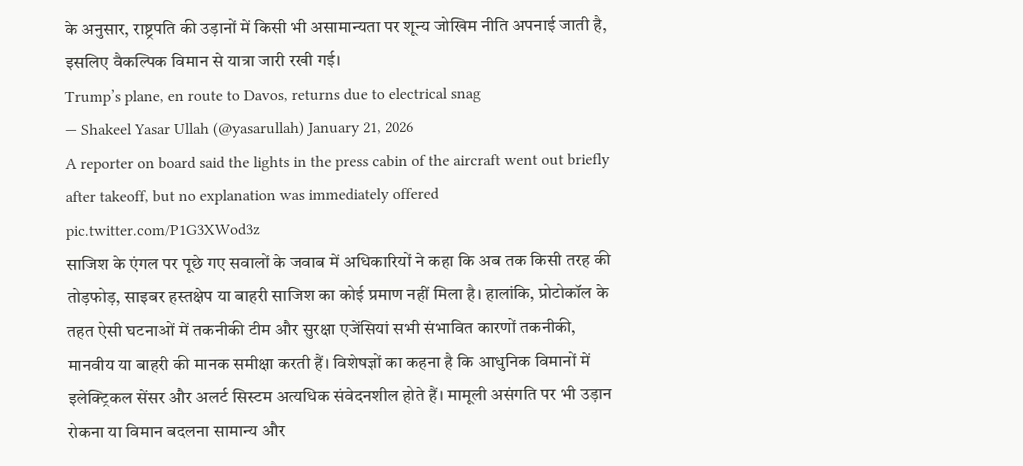के अनुसार, राष्ट्रपति की उड़ानों में किसी भी असामान्यता पर शून्य जोखिम नीति अपनाई जाती है, इसलिए वैकल्पिक विमान से यात्रा जारी रखी गई।
Trump’s plane, en route to Davos, returns due to electrical snag
— Shakeel Yasar Ullah (@yasarullah) January 21, 2026
A reporter on board said the lights in the press cabin of the aircraft went out briefly after takeoff, but no explanation was immediately offered pic.twitter.com/P1G3XWod3z
साजिश के एंगल पर पूछे गए सवालों के जवाब में अधिकारियों ने कहा कि अब तक किसी तरह की तोड़फोड़, साइबर हस्तक्षेप या बाहरी साजिश का कोई प्रमाण नहीं मिला है। हालांकि, प्रोटोकॉल के तहत ऐसी घटनाओं में तकनीकी टीम और सुरक्षा एजेंसियां सभी संभावित कारणों तकनीकी, मानवीय या बाहरी की मानक समीक्षा करती हैं। विशेषज्ञों का कहना है कि आधुनिक विमानों में इलेक्ट्रिकल सेंसर और अलर्ट सिस्टम अत्यधिक संवेदनशील होते हैं। मामूली असंगति पर भी उड़ान रोकना या विमान बदलना सामान्य और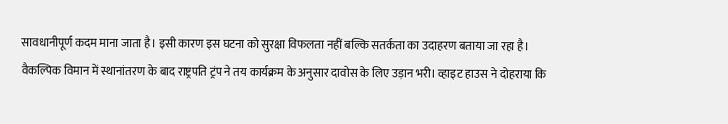सावधानीपूर्ण कदम माना जाता है। इसी कारण इस घटना को सुरक्षा विफलता नहीं बल्कि सतर्कता का उदाहरण बताया जा रहा है। वैकल्पिक विमान में स्थानांतरण के बाद राष्ट्रपति ट्रंप ने तय कार्यक्रम के अनुसार दावोस के लिए उड़ान भरी। व्हाइट हाउस ने दोहराया कि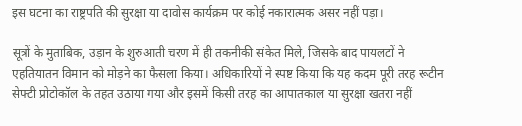इस घटना का राष्ट्रपति की सुरक्षा या दावोस कार्यक्रम पर कोई नकारात्मक असर नहीं पड़ा।

सूत्रों के मुताबिक, उड़ान के शुरुआती चरण में ही तकनीकी संकेत मिले, जिसके बाद पायलटों ने एहतियातन विमान को मोड़ने का फैसला किया। अधिकारियों ने स्पष्ट किया कि यह कदम पूरी तरह रूटीन सेफ्टी प्रोटोकॉल के तहत उठाया गया और इसमें किसी तरह का आपातकाल या सुरक्षा खतरा नहीं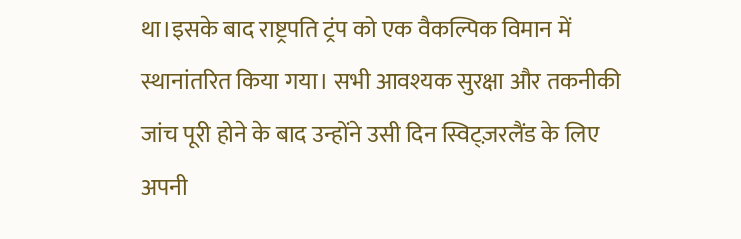था।इसके बाद राष्ट्रपति ट्रंप को एक वैकल्पिक विमान में स्थानांतरित किया गया। सभी आवश्यक सुरक्षा और तकनीकी जांच पूरी होने के बाद उन्होंने उसी दिन स्विट्ज़रलैंड के लिए अपनी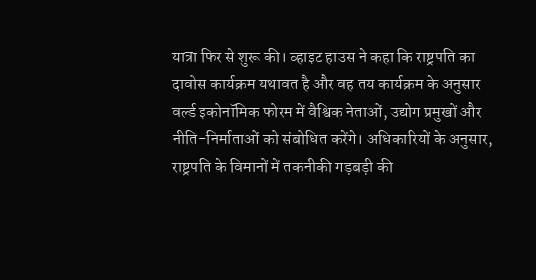यात्रा फिर से शुरू की। व्हाइट हाउस ने कहा कि राष्ट्रपति का दावोस कार्यक्रम यथावत है और वह तय कार्यक्रम के अनुसार वर्ल्ड इकोनॉमिक फोरम में वैश्विक नेताओं, उद्योग प्रमुखों और नीति-निर्माताओं को संबोधित करेंगे। अधिकारियों के अनुसार, राष्ट्रपति के विमानों में तकनीकी गड़बड़ी की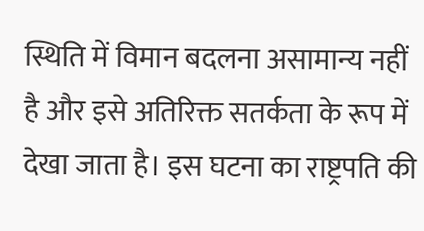स्थिति में विमान बदलना असामान्य नहीं है और इसे अतिरिक्त सतर्कता के रूप में देखा जाता है। इस घटना का राष्ट्रपति की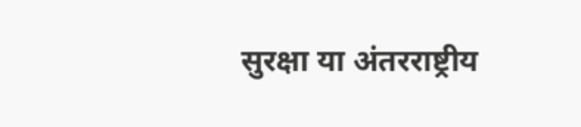सुरक्षा या अंतरराष्ट्रीय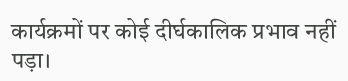कार्यक्रमों पर कोई दीर्घकालिक प्रभाव नहीं पड़ा।